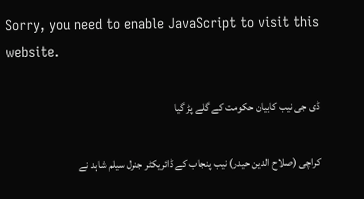Sorry, you need to enable JavaScript to visit this website.

ڈی جی نیب کابیان حکومت کے گلے پڑ گیا

کراچی (صلاح الدین حیدر) نیب پنجاب کے ڈائریکٹر جنرل سیلم شاہد نے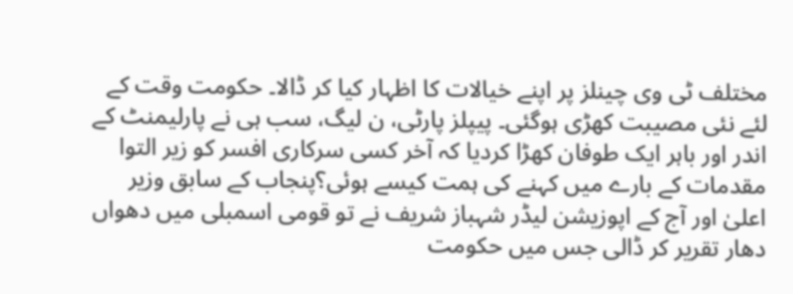مختلف ٹی وی چینلز پر اپنے خیالات کا اظہار کیا کر ڈالا۔ حکومت وقت کے لئے نئی مصیبت کھڑی ہوگئی۔ پیپلز پارٹی، ن لیگ، سب ہی نے پارلیمنٹ کے اندر اور باہر ایک طوفان کھڑا کردیا کہ آخر کسی سرکاری افسر کو زیر التوا مقدمات کے بارے میں کہنے کی ہمت کیسے ہوئی؟پنجاب کے سابق وزیر اعلیٰ اور آج کے اپوزیشن لیڈر شہباز شریف نے تو قومی اسمبلی میں دھواں دھار تقریر کر ڈالی جس میں حکومت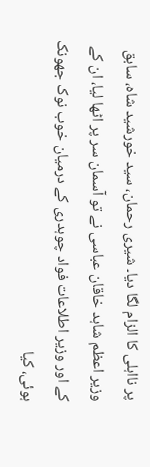پر نااہلی کا الزام لگا دیا۔ شیری رحمان، سید خورشید شاہ، سابق وزیر اعظم شاہد خاقان عباسی نے تو آسمان سر پر اٹھا لیا، ان کے کے اور وزیر اطلاعات فواد چوہدری کے درمیان خوب نوک جھونک ہوئی، کیا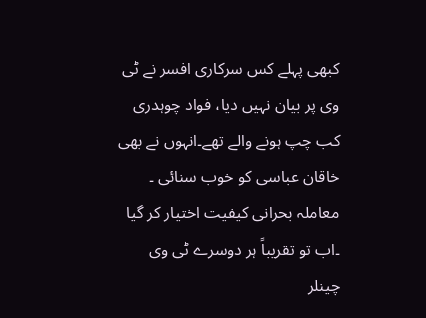کبھی پہلے کس سرکاری افسر نے ٹی وی پر بیان نہیں دیا، فواد چوہدری کب چپ ہونے والے تھے۔انہوں نے بھی خاقان عباسی کو خوب سنائی ۔ معاملہ بحرانی کیفیت اختیار کر گیا ۔اب تو تقریباً ہر دوسرے ٹی وی چینلر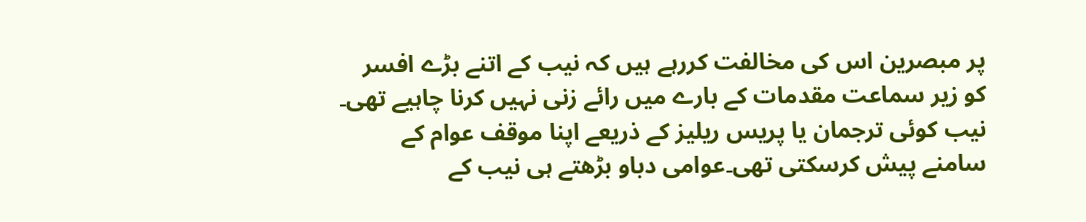پر مبصرین اس کی مخالفت کررہے ہیں کہ نیب کے اتنے بڑے افسر کو زیر سماعت مقدمات کے بارے میں رائے زنی نہیں کرنا چاہیے تھی۔ نیب کوئی ترجمان یا پریس ریلیز کے ذریعے اپنا موقف عوام کے سامنے پیش کرسکتی تھی۔عوامی دباو بڑھتے ہی نیب کے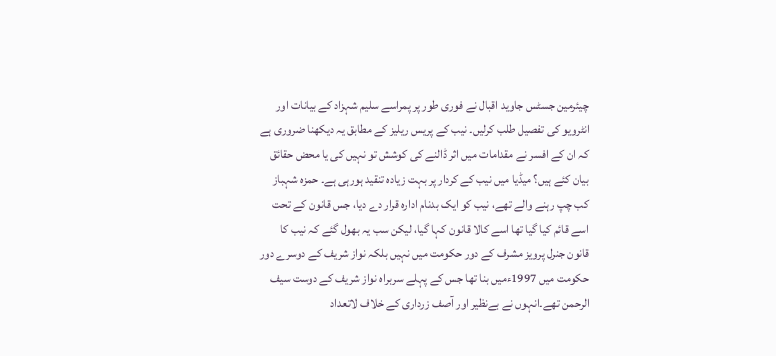چیئرمین جسٹس جاوید اقبال نے فوری طور پر پمراسے سلیم شہزاد کے بیانات اور انٹرویو کی تفصیل طلب کرلیں۔ نیب کے پریس ریلیز کے مطابق یہ دیکھنا ضروری ہے کہ ان کے افسر نے مقدامات میں اثر ڈالنے کی کوشش تو نہیں کی یا محض حقائق بیان کئے ہیں؟ میڈیا میں نیب کے کردار پر بہت زیادہ تنقید ہورہی ہے۔ حمزہ شہباز کب چپ رہنے والے تھے، نیب کو ایک بدنام ادارہ قرار دے دیا، جس قانون کے تحت اسے قائم کیا گیا تھا اسے کالا قانون کہا گیا، لیکن سب یہ بھول گئے کہ نیب کا قانون جنرل پرویز مشرف کے دور حکومت میں نہیں بلکہ نواز شریف کے دوسرے دور حکومت میں 1997ءمیں بنا تھا جس کے پہلے سربراہ نواز شریف کے دوست سیف الرحمن تھے۔انہوں نے بےنظیر اور آصف زرداری کے خلاف لاتعداد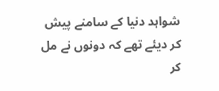شواہد دنیا کے سامنے پیش کر دیئے تھے کہ دونوں نے مل کر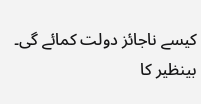کیسے ناجائز دولت کمائے گی۔ بینظیر کا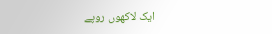ایک لاکھوں روپے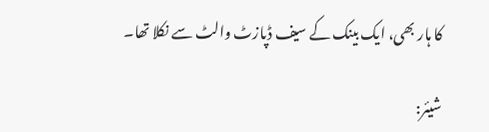کا ہار بھی، ایک بینک کے سیف ڈپازٹ والٹ سے نکلا تھا۔

شیئر: